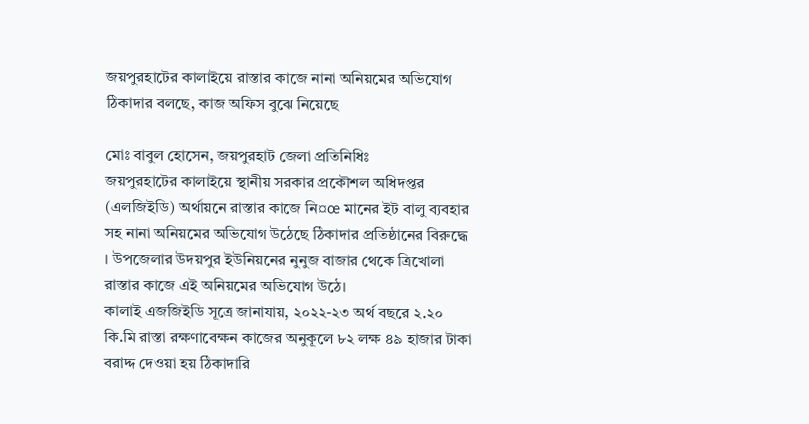জয়পুরহাটের কালাইয়ে রাস্তার কাজে নানা অনিয়মের অভিযোগ ঠিকাদার বলছে, কাজ অফিস বুঝে নিয়েছে

মোঃ বাবুল হোসেন, জয়পুরহাট জেলা প্রতিনিধিঃ
জয়পুরহাটের কালাইয়ে স্থানীয় সরকার প্রকৌশল অধিদপ্তর (এলজিইডি) অর্থায়নে রাস্তার কাজে নি¤œ মানের ইট বালু ব্যবহার সহ নানা অনিয়মের অভিযোগ উঠেছে ঠিকাদার প্রতিষ্ঠানের বিরুদ্ধে । উপজেলার উদয়পুর ইউনিয়নের নুনুজ বাজার থেকে ত্রিখোলা রাস্তার কাজে এই অনিয়মের অভিযোগ উঠে।
কালাই এজজিইডি সূত্রে জানাযায়, ২০২২-২৩ অর্থ বছরে ২.২০ কি.মি রাস্তা রক্ষণাবেক্ষন কাজের অনুকূলে ৮২ লক্ষ ৪৯ হাজার টাকা বরাদ্দ দেওয়া হয় ঠিকাদারি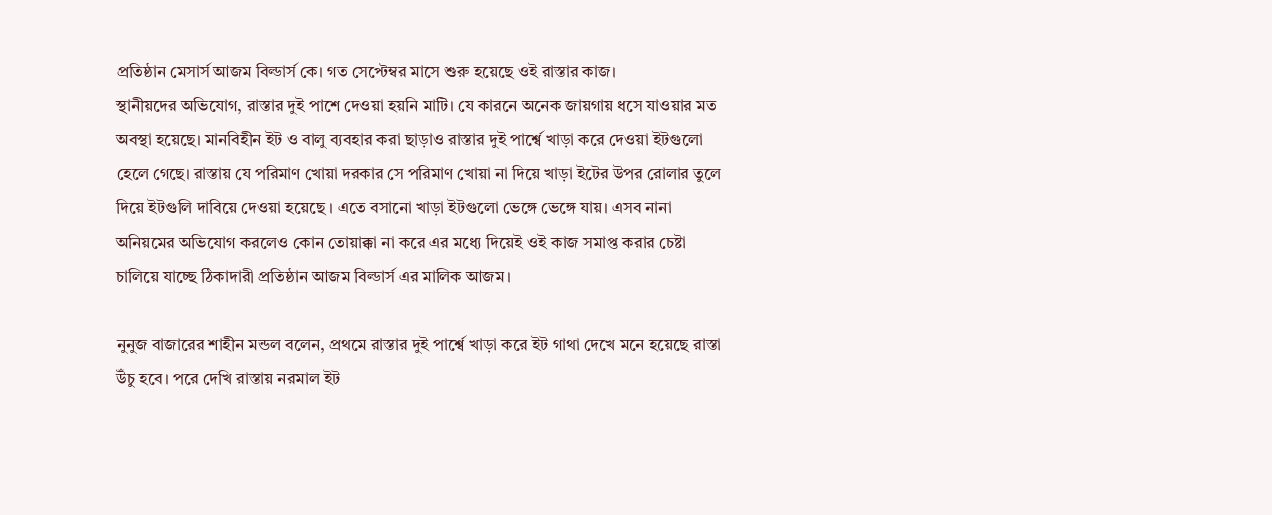প্রতিষ্ঠান মেসার্স আজম বিল্ডার্স কে। গত সেপ্টেম্বর মাসে শুরু হয়েছে ওই রাস্তার কাজ।
স্থানীয়দের অভিযোগ, রাস্তার দুই পাশে দেওয়া হয়নি মাটি। যে কারনে অনেক জায়গায় ধসে যাওয়ার মত অবস্থা হয়েছে। মানবিহীন ইট ও বালু ব্যবহার করা ছাড়াও রাস্তার দুই পার্শ্বে খাড়া করে দেওয়া ইটগুলো হেলে গেছে। রাস্তায় যে পরিমাণ খোয়া দরকার সে পরিমাণ খোয়া না দিয়ে খাড়া ইটের উপর রোলার তুলে দিয়ে ইটগুলি দাবিয়ে দেওয়া হয়েছে । এতে বসানো খাড়া ইটগুলো ভেঙ্গে ভেঙ্গে যায়। এসব নানা অনিয়মের অভিযোগ করলেও কোন তোয়াক্কা না করে এর মধ্যে দিয়েই ওই কাজ সমাপ্ত করার চেষ্টা চালিয়ে যাচ্ছে ঠিকাদারী প্রতিষ্ঠান আজম বিল্ডার্স এর মালিক আজম।

নুনুজ বাজারের শাহীন মন্ডল বলেন, প্রথমে রাস্তার দুই পার্শ্বে খাড়া করে ইট গাথা দেখে মনে হয়েছে রাস্তা উঁচু হবে। পরে দেখি রাস্তায় নরমাল ইট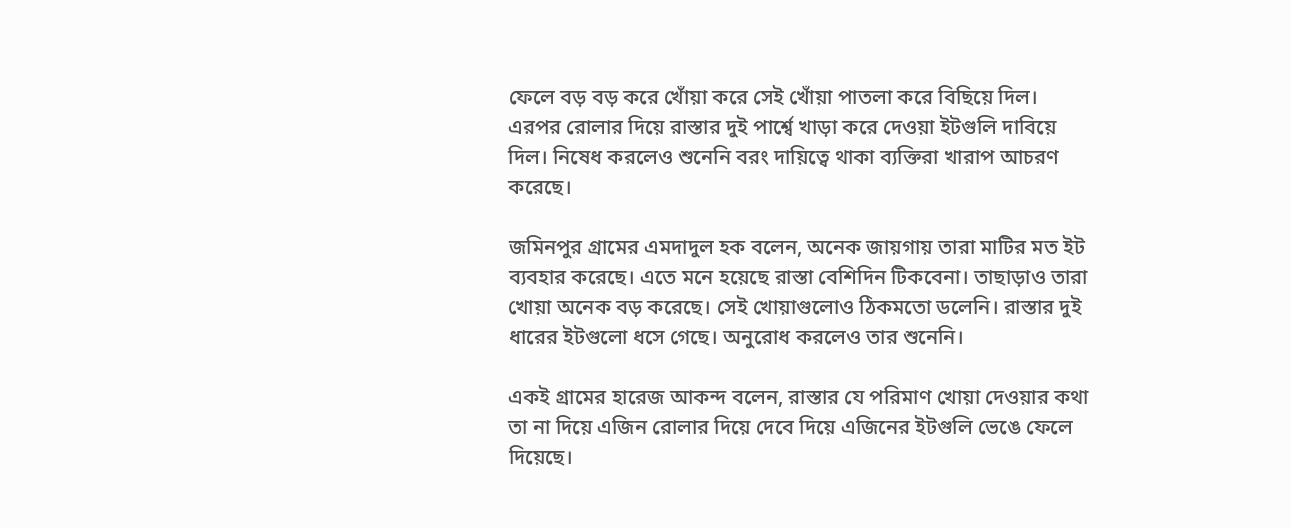ফেলে বড় বড় করে খোঁয়া করে সেই খোঁয়া পাতলা করে বিছিয়ে দিল। এরপর রোলার দিয়ে রাস্তার দুই পার্শ্বে খাড়া করে দেওয়া ইটগুলি দাবিয়ে দিল। নিষেধ করলেও শুনেনি বরং দায়িত্বে থাকা ব্যক্তিরা খারাপ আচরণ করেছে।

জমিনপুর গ্রামের এমদাদুল হক বলেন, অনেক জায়গায় তারা মাটির মত ইট ব্যবহার করেছে। এতে মনে হয়েছে রাস্তা বেশিদিন টিকবেনা। তাছাড়াও তারা খোয়া অনেক বড় করেছে। সেই খোয়াগুলোও ঠিকমতো ডলেনি। রাস্তার দুই ধারের ইটগুলো ধসে গেছে। অনুরোধ করলেও তার শুনেনি।

একই গ্রামের হারেজ আকন্দ বলেন, রাস্তার যে পরিমাণ খোয়া দেওয়ার কথা তা না দিয়ে এজিন রোলার দিয়ে দেবে দিয়ে এজিনের ইটগুলি ভেঙে ফেলে দিয়েছে।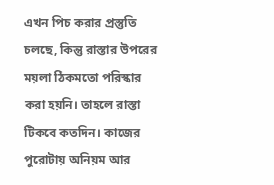এখন পিচ করার প্রস্তুতি চলছে, কিন্তু রাস্তার উপরের ময়লা ঠিকমতো পরিস্কার করা হয়নি। তাহলে রাস্তা টিকবে কতদিন। কাজের পুরোটায় অনিয়ম আর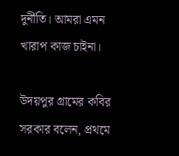দুর্নীতি। আমরা এমন খারাপ কাজ চাইনা।

উদয়পুর গ্রামের কবির সরকার বলেন, প্রথমে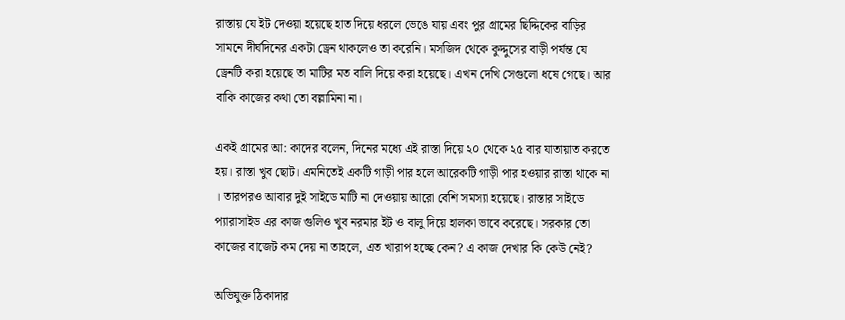রাস্তায় যে ইট দেওয়া হয়েছে হাত দিয়ে ধরলে ভেঙে যায় এবং পুর গ্রামের ছিদ্দিকের বাড়ির সামনে দীর্ঘদিনের একটা ড্রেন থাকলেও তা করেনি। মসজিদ থেকে কুদ্দুসের বাড়ী পর্যন্ত যে ড্রেনটি করা হয়েছে তা মাটির মত বালি দিয়ে করা হয়েছে। এখন দেখি সেগুলো ধষে গেছে। আর বাকি কাজের কথা তো বল্লামিনা না।

একই গ্রামের আ: কাদের বলেন, দিনের মধ্যে এই রাস্তা দিয়ে ২০ থেকে ২৫ বার যাতায়াত করতে হয়। রাস্তা খুব ছোট। এমনিতেই একটি গাড়ী পার হলে আরেকটি গাড়ী পার হওয়ার রাস্তা থাকে না । তারপরও আবার দুই সাইডে মাটি না দেওয়ায় আরো বেশি সমস্যা হয়েছে। রাস্তার সাইডে প্যারাসাইড এর কাজ গুলিও খুব নরমার ইট ও বালু দিয়ে হালকা ভাবে করেছে। সরকার তো কাজের বাজেট কম দেয় না তাহলে, এত খারাপ হচ্ছে কেন? এ কাজ দেখার কি কেউ নেই?

অভিযুক্ত ঠিকাদার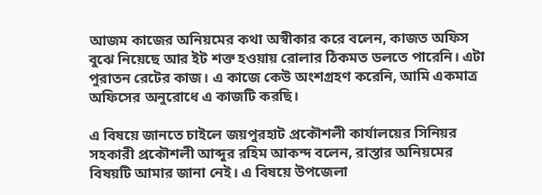আজম কাজের অনিয়মের কথা অস্বীকার করে বলেন, কাজত অফিস বুঝে নিয়েছে আর ইট শক্ত হওয়ায় রোলার ঠিকমত ডলতে পারেনি। এটা পুরাতন রেটের কাজ। এ কাজে কেউ অংশগ্রহণ করেনি, আমি একমাত্র অফিসের অনুরোধে এ কাজটি করছি।

এ বিষয়ে জানতে চাইলে জয়পুরহাট প্রকৌশলী কার্যালয়ের সিনিয়র সহকারী প্রকৌশলী আব্দুর রহিম আকন্দ বলেন, রাস্তার অনিয়মের বিষয়টি আমার জানা নেই। এ বিষয়ে উপজেলা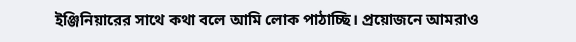ইঞ্জিনিয়ারের সাথে কথা বলে আমি লোক পাঠাচ্ছি। প্রয়োজনে আমরাও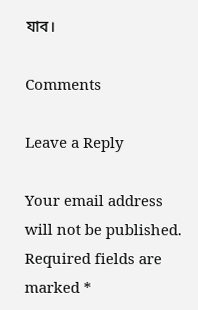যাব।

Comments

Leave a Reply

Your email address will not be published. Required fields are marked *